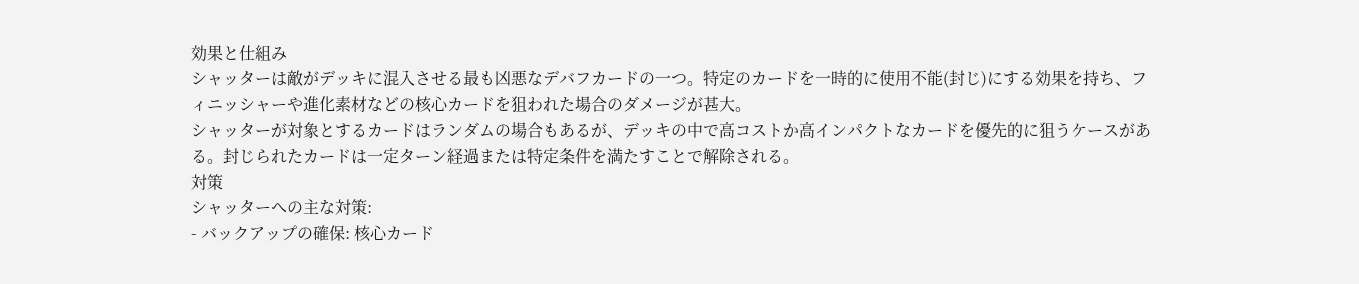効果と仕組み
シャッターは敵がデッキに混入させる最も凶悪なデバフカードの一つ。特定のカードを一時的に使用不能(封じ)にする効果を持ち、フィニッシャーや進化素材などの核心カードを狙われた場合のダメージが甚大。
シャッターが対象とするカードはランダムの場合もあるが、デッキの中で高コストか高インパクトなカードを優先的に狙うケースがある。封じられたカードは一定ターン経過または特定条件を満たすことで解除される。
対策
シャッターへの主な対策:
- バックアップの確保: 核心カード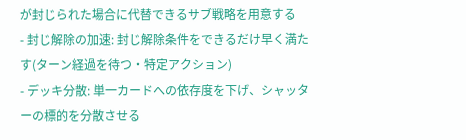が封じられた場合に代替できるサブ戦略を用意する
- 封じ解除の加速: 封じ解除条件をできるだけ早く満たす(ターン経過を待つ・特定アクション)
- デッキ分散: 単一カードへの依存度を下げ、シャッターの標的を分散させる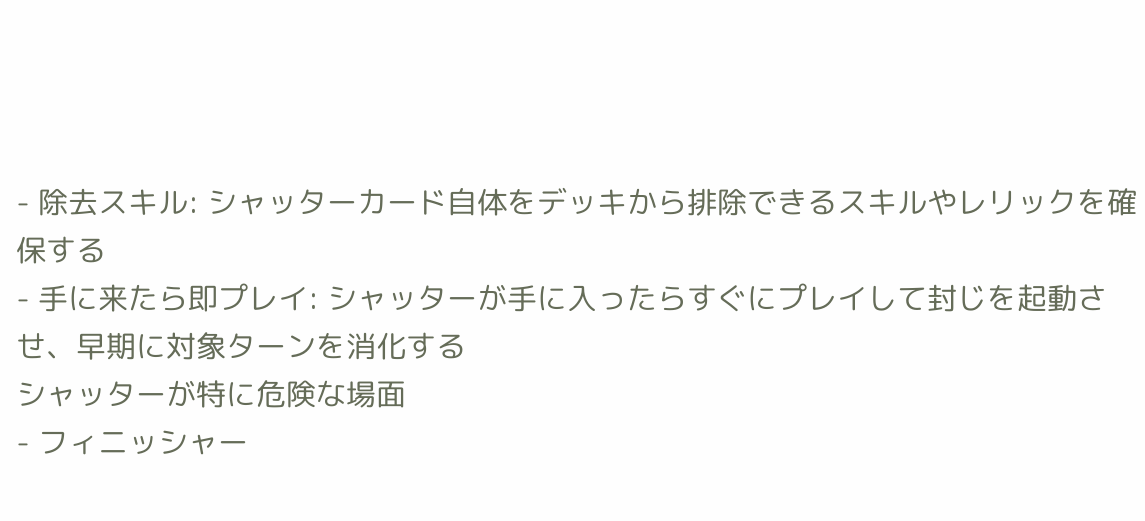- 除去スキル: シャッターカード自体をデッキから排除できるスキルやレリックを確保する
- 手に来たら即プレイ: シャッターが手に入ったらすぐにプレイして封じを起動させ、早期に対象ターンを消化する
シャッターが特に危険な場面
- フィニッシャー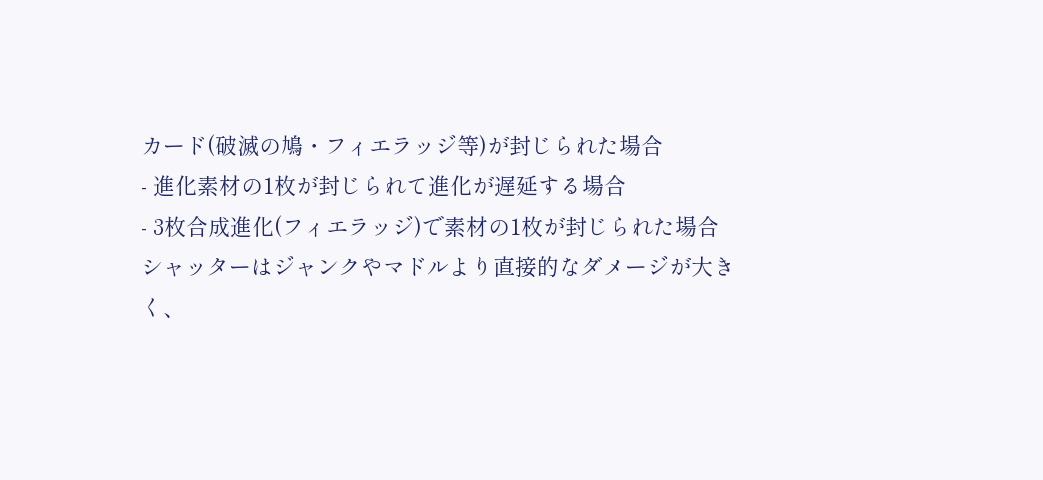カード(破滅の鳩・フィエラッジ等)が封じられた場合
- 進化素材の1枚が封じられて進化が遅延する場合
- 3枚合成進化(フィエラッジ)で素材の1枚が封じられた場合
シャッターはジャンクやマドルより直接的なダメージが大きく、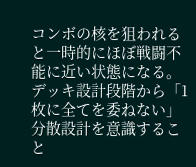コンボの核を狙われると一時的にほぼ戦闘不能に近い状態になる。デッキ設計段階から「1枚に全てを委ねない」分散設計を意識すること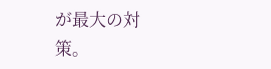が最大の対策。